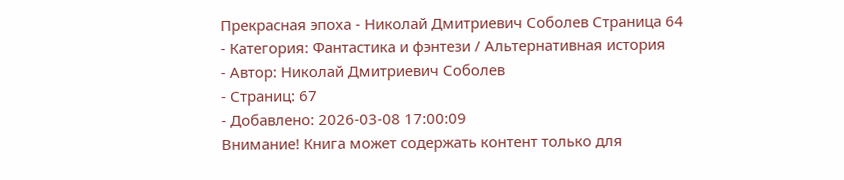Прекрасная эпоха - Николай Дмитриевич Соболев Страница 64
- Категория: Фантастика и фэнтези / Альтернативная история
- Автор: Николай Дмитриевич Соболев
- Страниц: 67
- Добавлено: 2026-03-08 17:00:09
Внимание! Книга может содержать контент только для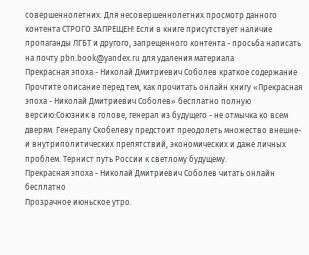совершеннолетних. Для несовершеннолетних просмотр данного контента СТРОГО ЗАПРЕЩЕН! Если в книге присутствует наличие пропаганды ЛГБТ и другого, запрещенного контента - просьба написать на почту pbn.book@yandex.ru для удаления материала
Прекрасная эпоха - Николай Дмитриевич Соболев краткое содержание
Прочтите описание перед тем, как прочитать онлайн книгу «Прекрасная эпоха - Николай Дмитриевич Соболев» бесплатно полную версию:Союзник в голове, генерал из будущего - не отмычка ко всем дверям. Генералу Скобелеву предстоит преодолеть множество внешне- и внутриполитических препятствий, экономических и даже личных проблем. Тернист путь России к светлому будущему.
Прекрасная эпоха - Николай Дмитриевич Соболев читать онлайн бесплатно
Прозрачное июньское утро.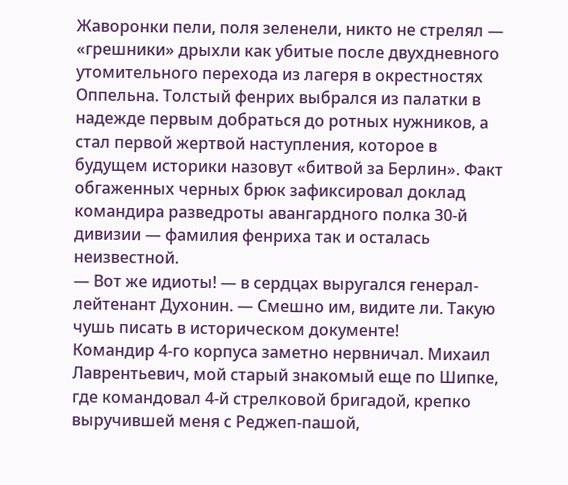Жаворонки пели, поля зеленели, никто не стрелял — «грешники» дрыхли как убитые после двухдневного утомительного перехода из лагеря в окрестностях Оппельна. Толстый фенрих выбрался из палатки в надежде первым добраться до ротных нужников, а стал первой жертвой наступления, которое в будущем историки назовут «битвой за Берлин». Факт обгаженных черных брюк зафиксировал доклад командира разведроты авангардного полка 30-й дивизии — фамилия фенриха так и осталась неизвестной.
— Вот же идиоты! — в сердцах выругался генерал-лейтенант Духонин. — Смешно им, видите ли. Такую чушь писать в историческом документе!
Командир 4-го корпуса заметно нервничал. Михаил Лаврентьевич, мой старый знакомый еще по Шипке, где командовал 4-й стрелковой бригадой, крепко выручившей меня с Реджеп-пашой,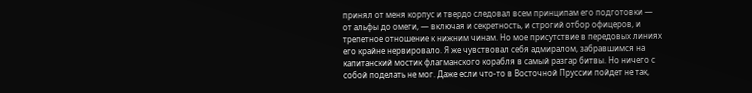принял от меня корпус и твердо следовал всем принципам его подготовки — от альфы до омеги, — включая и секретность, и строгий отбор офицеров, и трепетное отношение к нижним чинам. Но мое присутствие в передовых линиях его крайне нервировало. Я же чувствовал себя адмиралом, забравшимся на капитанский мостик флагманского корабля в самый разгар битвы. Но ничего с собой поделать не мог. Даже если что-то в Восточной Пруссии пойдет не так,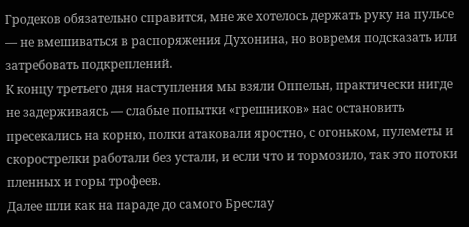Гродеков обязательно справится, мне же хотелось держать руку на пульсе — не вмешиваться в распоряжения Духонина, но вовремя подсказать или затребовать подкреплений.
К концу третьего дня наступления мы взяли Оппельн, практически нигде не задерживаясь — слабые попытки «грешников» нас остановить пресекались на корню, полки атаковали яростно, с огоньком, пулеметы и скорострелки работали без устали, и если что и тормозило, так это потоки пленных и горы трофеев.
Далее шли как на параде до самого Бреслау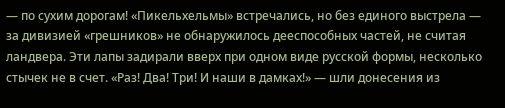— по сухим дорогам! «Пикельхельмы» встречались, но без единого выстрела — за дивизией «грешников» не обнаружилось дееспособных частей, не считая ландвера. Эти лапы задирали вверх при одном виде русской формы, несколько стычек не в счет. «Раз! Два! Три! И наши в дамках!» — шли донесения из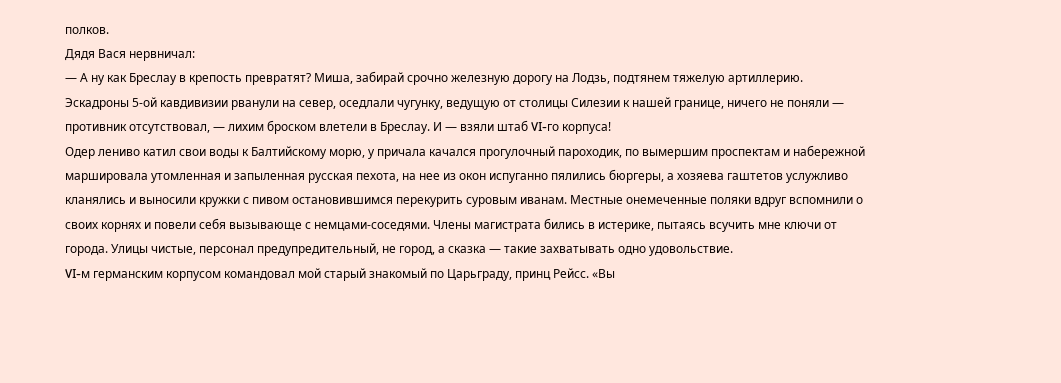полков.
Дядя Вася нервничал:
— А ну как Бреслау в крепость превратят? Миша, забирай срочно железную дорогу на Лодзь, подтянем тяжелую артиллерию.
Эскадроны 5-ой кавдивизии рванули на север, оседлали чугунку, ведущую от столицы Силезии к нашей границе, ничего не поняли — противник отсутствовал, — лихим броском влетели в Бреслау. И — взяли штаб VI-го корпуса!
Одер лениво катил свои воды к Балтийскому морю, у причала качался прогулочный пароходик, по вымершим проспектам и набережной маршировала утомленная и запыленная русская пехота, на нее из окон испуганно пялились бюргеры, а хозяева гаштетов услужливо кланялись и выносили кружки с пивом остановившимся перекурить суровым иванам. Местные онемеченные поляки вдруг вспомнили о своих корнях и повели себя вызывающе с немцами-соседями. Члены магистрата бились в истерике, пытаясь всучить мне ключи от города. Улицы чистые, персонал предупредительный, не город, а сказка — такие захватывать одно удовольствие.
VI-м германским корпусом командовал мой старый знакомый по Царьграду, принц Рейсс. «Вы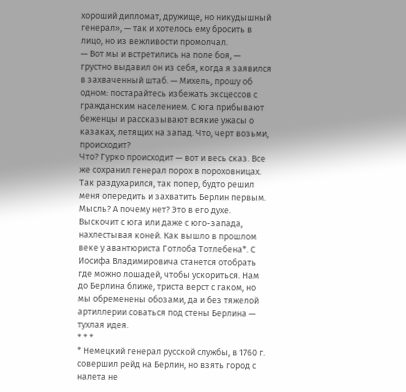хороший дипломат, дружище, но никудышный генерал», — так и хотелось ему бросить в лицо, но из вежливости промолчал.
— Вот мы и встретились на поле боя, — грустно выдавил он из себя, когда я заявился в захваченный штаб. — Михель, прошу об одном: постарайтесь избежать эксцессов с гражданским населением. С юга прибывают беженцы и рассказывают всякие ужасы о казаках, летящих на запад. Что, черт возьми, происходит?
Что? Гурко происходит — вот и весь сказ. Все же сохранил генерал порох в пороховницах. Так раздухарился, так попер, будто решил меня опередить и захватить Берлин первым. Мысль? А почему нет? Это в его духе. Выскочит с юга или даже с юго-запада, нахлестывая коней. Как вышло в прошлом веке у авантюриста Готлоба Тотлебена*. С Иосифа Владимировича станется отобрать где можно лошадей, чтобы ускориться. Нам до Берлина ближе, триста верст с гаком, но мы обременены обозами, да и без тяжелой артиллерии соваться под стены Берлина — тухлая идея.
* * *
* Немецкий генерал русской службы, в 1760 г. совершил рейд на Берлин, но взять город с налета не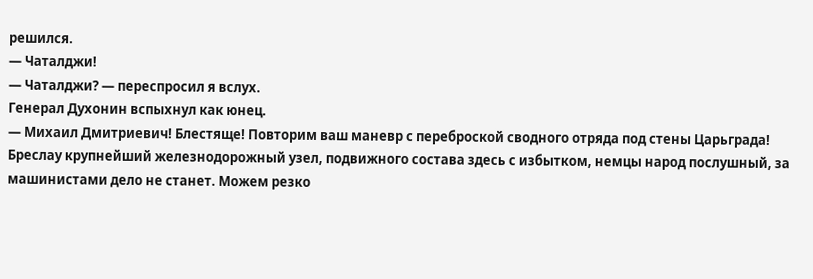решился.
— Чаталджи!
— Чаталджи? — переспросил я вслух.
Генерал Духонин вспыхнул как юнец.
— Михаил Дмитриевич! Блестяще! Повторим ваш маневр с переброской сводного отряда под стены Царьграда! Бреслау крупнейший железнодорожный узел, подвижного состава здесь с избытком, немцы народ послушный, за машинистами дело не станет. Можем резко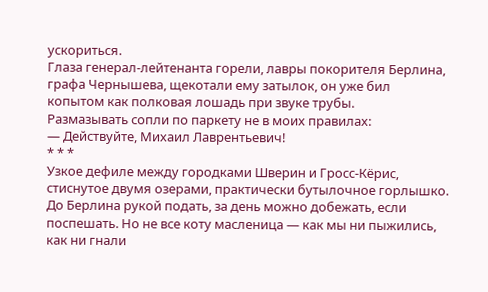ускориться.
Глаза генерал-лейтенанта горели, лавры покорителя Берлина, графа Чернышева, щекотали ему затылок, он уже бил копытом как полковая лошадь при звуке трубы.
Размазывать сопли по паркету не в моих правилах:
— Действуйте, Михаил Лаврентьевич!
* * *
Узкое дефиле между городками Шверин и Гросс-Кёрис, стиснутое двумя озерами, практически бутылочное горлышко. До Берлина рукой подать, за день можно добежать, если поспешать. Но не все коту масленица — как мы ни пыжились, как ни гнали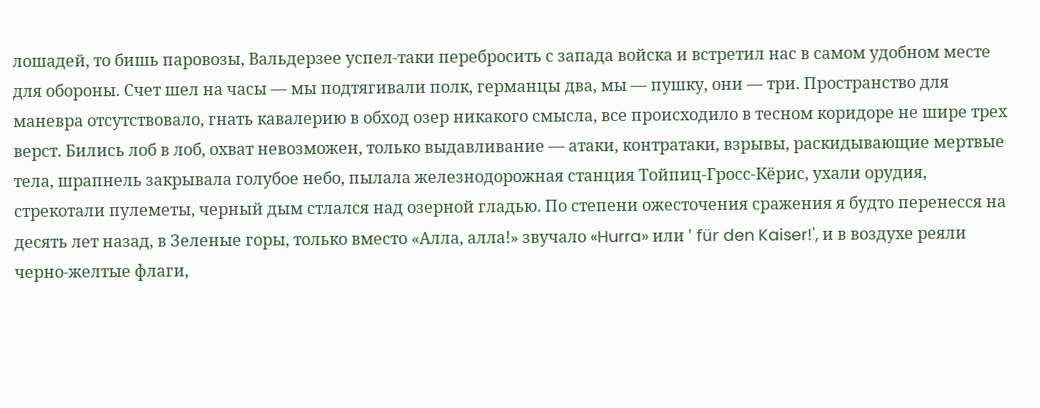лошадей, то бишь паровозы, Вальдерзее успел-таки перебросить с запада войска и встретил нас в самом удобном месте для обороны. Счет шел на часы — мы подтягивали полк, германцы два, мы — пушку, они — три. Пространство для маневра отсутствовало, гнать кавалерию в обход озер никакого смысла, все происходило в тесном коридоре не шире трех верст. Бились лоб в лоб, охват невозможен, только выдавливание — атаки, контратаки, взрывы, раскидывающие мертвые тела, шрапнель закрывала голубое небо, пылала железнодорожная станция Тойпиц-Гросс-Кёрис, ухали орудия, стрекотали пулеметы, черный дым стлался над озерной гладью. По степени ожесточения сражения я будто перенесся на десять лет назад, в Зеленые горы, только вместо «Алла, алла!» звучало «Hurra» или ' für den Kaiser!', и в воздухе реяли черно-желтые флаги,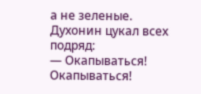а не зеленые.
Духонин цукал всех подряд:
— Окапываться! Окапываться!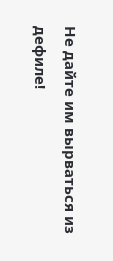Не дайте им вырваться из дефиле!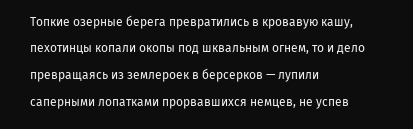Топкие озерные берега превратились в кровавую кашу, пехотинцы копали окопы под шквальным огнем, то и дело превращаясь из землероек в берсерков — лупили саперными лопатками прорвавшихся немцев, не успев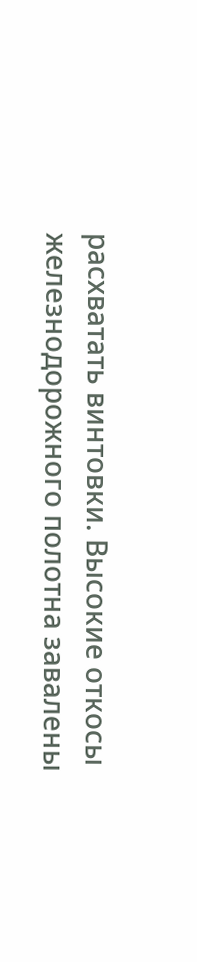расхватать винтовки. Высокие откосы железнодорожного полотна завалены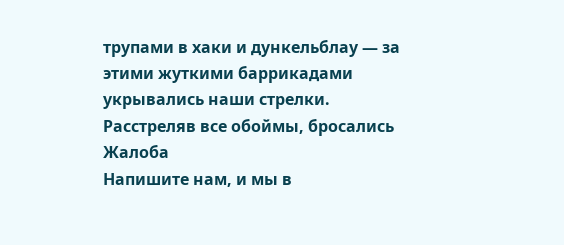трупами в хаки и дункельблау — за этими жуткими баррикадами укрывались наши стрелки. Расстреляв все обоймы, бросались
Жалоба
Напишите нам, и мы в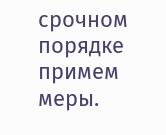срочном порядке примем меры.